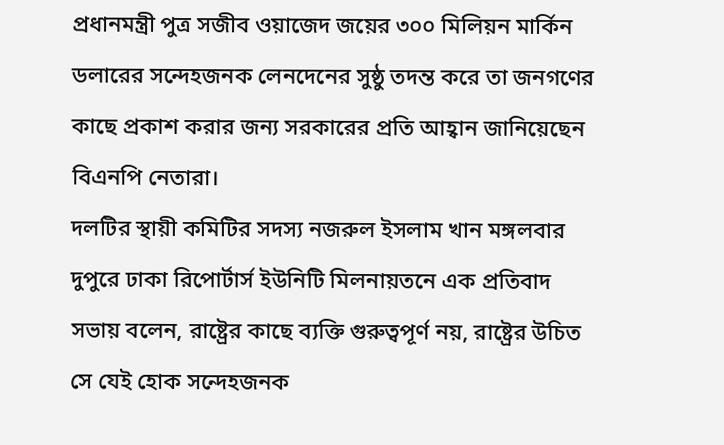প্রধানমন্ত্রী পুত্র সজীব ওয়াজেদ জয়ের ৩০০ মিলিয়ন মার্কিন ডলারের সন্দেহজনক লেনদেনের সুষ্ঠু তদন্ত করে তা জনগণের কাছে প্রকাশ করার জন্য সরকারের প্রতি আহ্বান জানিয়েছেন বিএনপি নেতারা।
দলটির স্থায়ী কমিটির সদস্য নজরুল ইসলাম খান মঙ্গলবার দুপুরে ঢাকা রিপোর্টার্স ইউনিটি মিলনায়তনে এক প্রতিবাদ সভায় বলেন, রাষ্ট্রের কাছে ব্যক্তি গুরুত্বপূর্ণ নয়, রাষ্ট্রের উচিত সে যেই হোক সন্দেহজনক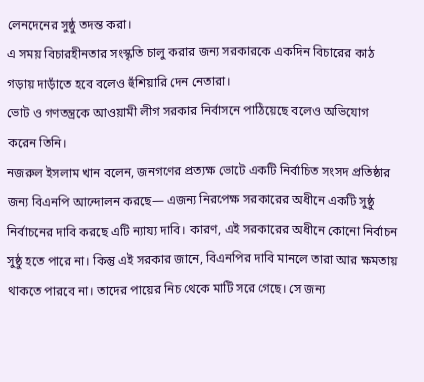লেনদেনের সুষ্ঠু তদন্ত করা।
এ সময় বিচারহীনতার সংস্কৃতি চালু করার জন্য সরকারকে একদিন বিচারের কাঠ গড়ায় দাড়াঁতে হবে বলেও হুঁশিয়ারি দেন নেতারা।
ভোট ও গণতন্ত্রকে আওয়ামী লীগ সরকার নির্বাসনে পাঠিয়েছে বলেও অভিযোগ করেন তিনি।
নজরুল ইসলাম খান বলেন, জনগণের প্রত্যক্ষ ভোটে একটি নির্বাচিত সংসদ প্রতিষ্ঠার জন্য বিএনপি আন্দোলন করছে— এজন্য নিরপেক্ষ সরকারের অধীনে একটি সুষ্ঠু নির্বাচনের দাবি করছে এটি ন্যায্য দাবি। কারণ, এই সরকারের অধীনে কোনো নির্বাচন সুষ্ঠু হতে পারে না। কিন্তু এই সরকার জানে, বিএনপির দাবি মানলে তারা আর ক্ষমতায় থাকতে পারবে না। তাদের পায়ের নিচ থেকে মাটি সরে গেছে। সে জন্য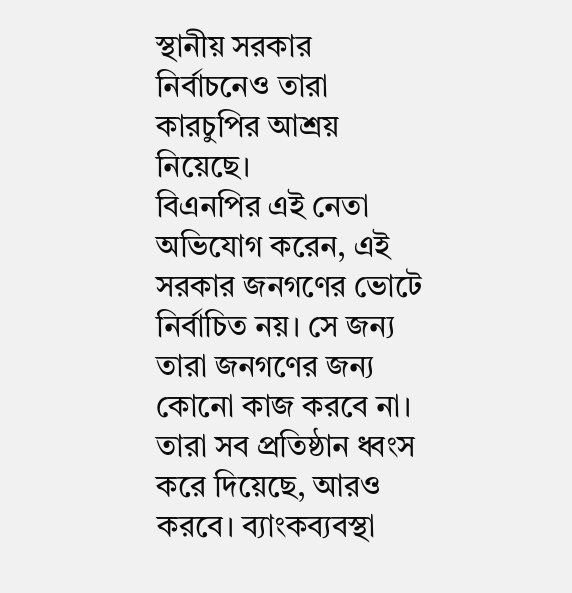স্থানীয় সরকার নির্বাচনেও তারা কারচুপির আশ্রয় নিয়েছে।
বিএনপির এই নেতা অভিযোগ করেন, এই সরকার জনগণের ভোটে নির্বাচিত নয়। সে জন্য তারা জনগণের জন্য কোনো কাজ করবে না। তারা সব প্রতিষ্ঠান ধ্বংস করে দিয়েছে, আরও করবে। ব্যাংকব্যবস্থা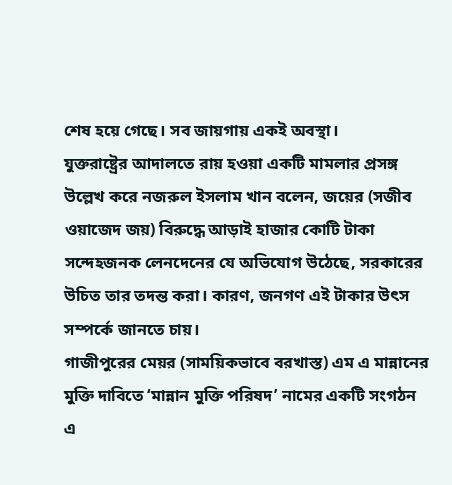শেষ হয়ে গেছে। সব জায়গায় একই অবস্থা।
যুক্তরাষ্ট্রের আদালতে রায় হওয়া একটি মামলার প্রসঙ্গ উল্লেখ করে নজরুল ইসলাম খান বলেন, জয়ের (সজীব ওয়াজেদ জয়) বিরুদ্ধে আড়াই হাজার কোটি টাকা সন্দেহজনক লেনদেনের যে অভিযোগ উঠেছে, সরকারের উচিত তার তদন্ত করা। কারণ, জনগণ এই টাকার উৎস সম্পর্কে জানতে চায়।
গাজীপুরের মেয়র (সাময়িকভাবে বরখাস্ত) এম এ মান্নানের মুক্তি দাবিতে ‘মান্নান মুক্তি পরিষদ’ নামের একটি সংগঠন এ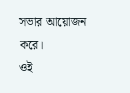সভার আয়োজন করে।
ওই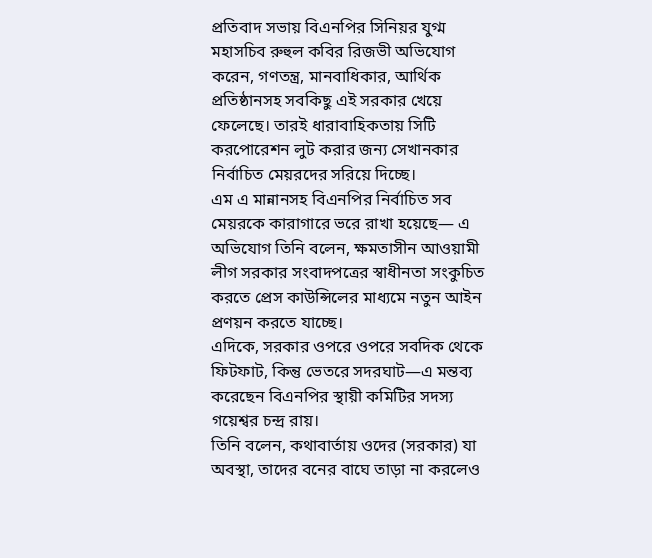প্রতিবাদ সভায় বিএনপির সিনিয়র যুগ্ম মহাসচিব রুহুল কবির রিজভী অভিযোগ করেন, গণতন্ত্র, মানবাধিকার, আর্থিক প্রতিষ্ঠানসহ সবকিছু এই সরকার খেয়ে ফেলেছে। তারই ধারাবাহিকতায় সিটি করপোরেশন লুট করার জন্য সেখানকার নির্বাচিত মেয়রদের সরিয়ে দিচ্ছে।
এম এ মান্নানসহ বিএনপির নির্বাচিত সব মেয়রকে কারাগারে ভরে রাখা হয়েছে— এ অভিযোগ তিনি বলেন, ক্ষমতাসীন আওয়ামী লীগ সরকার সংবাদপত্রের স্বাধীনতা সংকুচিত করতে প্রেস কাউন্সিলের মাধ্যমে নতুন আইন প্রণয়ন করতে যাচ্ছে।
এদিকে, সরকার ওপরে ওপরে সবদিক থেকে ফিটফাট, কিন্তু ভেতরে সদরঘাট—এ মন্তব্য করেছেন বিএনপির স্থায়ী কমিটির সদস্য গয়েশ্বর চন্দ্র রায়।
তিনি বলেন, কথাবার্তায় ওদের (সরকার) যা অবস্থা, তাদের বনের বাঘে তাড়া না করলেও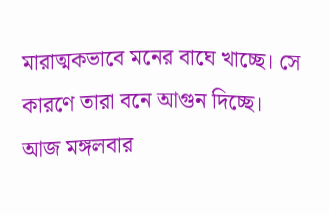মারাত্মকভাবে মনের বাঘে খাচ্ছে। সে কারণে তারা বনে আগুন দিচ্ছে।
আজ মঙ্গলবার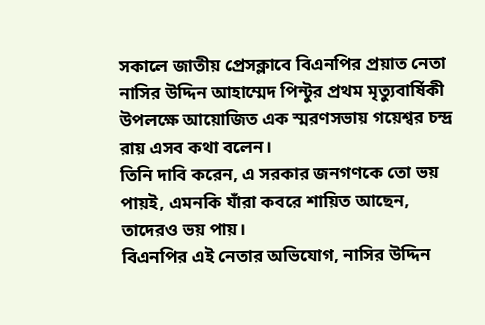সকালে জাতীয় প্রেসক্লাবে বিএনপির প্রয়াত নেতা নাসির উদ্দিন আহাম্মেদ পিন্টুর প্রথম মৃত্যুবার্ষিকী উপলক্ষে আয়োজিত এক স্মরণসভায় গয়েশ্বর চন্দ্র রায় এসব কথা বলেন।
তিনি দাবি করেন, এ সরকার জনগণকে তো ভয় পায়ই, এমনকি যাঁরা কবরে শায়িত আছেন, তাদেরও ভয় পায়।
বিএনপির এই নেতার অভিযোগ, নাসির উদ্দিন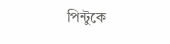পিন্টুকে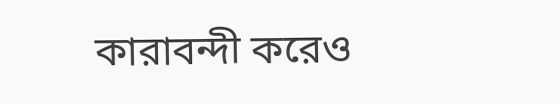কারাবন্দী করেও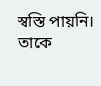স্বস্তি পায়নি। তাকে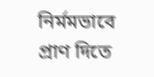নির্মমভাবে প্রাণ দিতে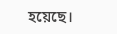হয়েছে।